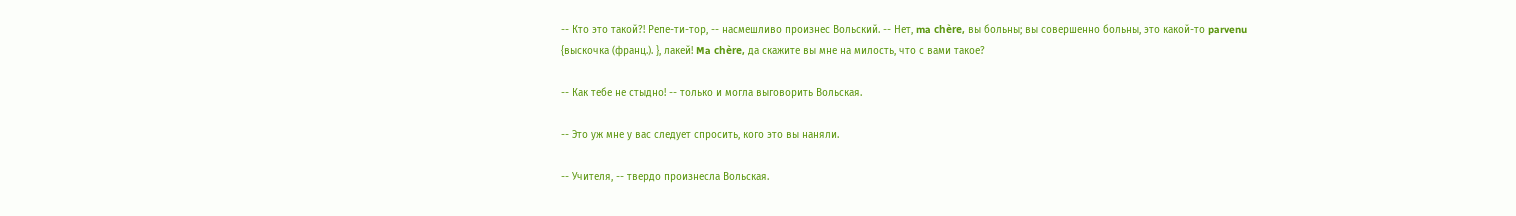-- Кто это такой?! Репе-ти-тор, -- насмешливо произнес Вольский. -- Нет, ma chère, вы больны; вы совершенно больны, это какой-то parvenu {выскочка (франц.). }, лакей! Ma chère, да скажите вы мне на милость, что с вами такое?

-- Как тебе не стыдно! -- только и могла выговорить Вольская.

-- Это уж мне у вас следует спросить, кого это вы наняли.

-- Учителя, -- твердо произнесла Вольская.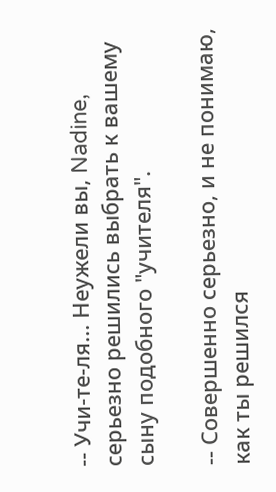-- Учи-те-ля... Неужели вы, Nadine, серьезно решились выбрать к вашему сыну подобного "учителя".

-- Совершенно серьезно, и не понимаю, как ты решился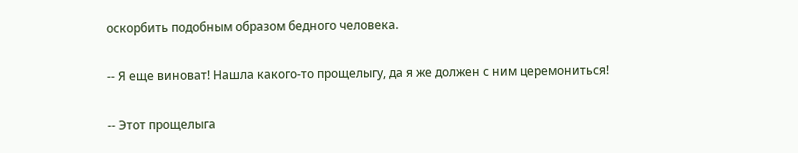оскорбить подобным образом бедного человека.

-- Я еще виноват! Нашла какого-то прощелыгу, да я же должен с ним церемониться!

-- Этот прощелыга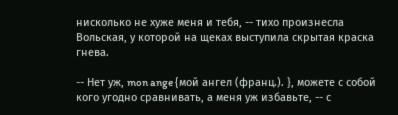нисколько не хуже меня и тебя, -- тихо произнесла Вольская, у которой на щеках выступила скрытая краска гнева.

-- Нет уж, mon ange {мой ангел (франц.). }, можете с собой кого угодно сравнивать, а меня уж избавьте, -- с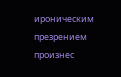ироническим презрением произнес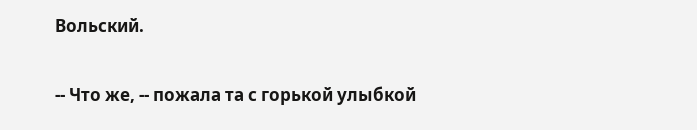Вольский.

-- Что же, -- пожала та с горькой улыбкой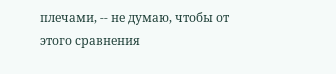плечами, -- не думаю, чтобы от этого сравнения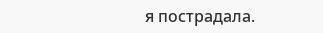я пострадала.